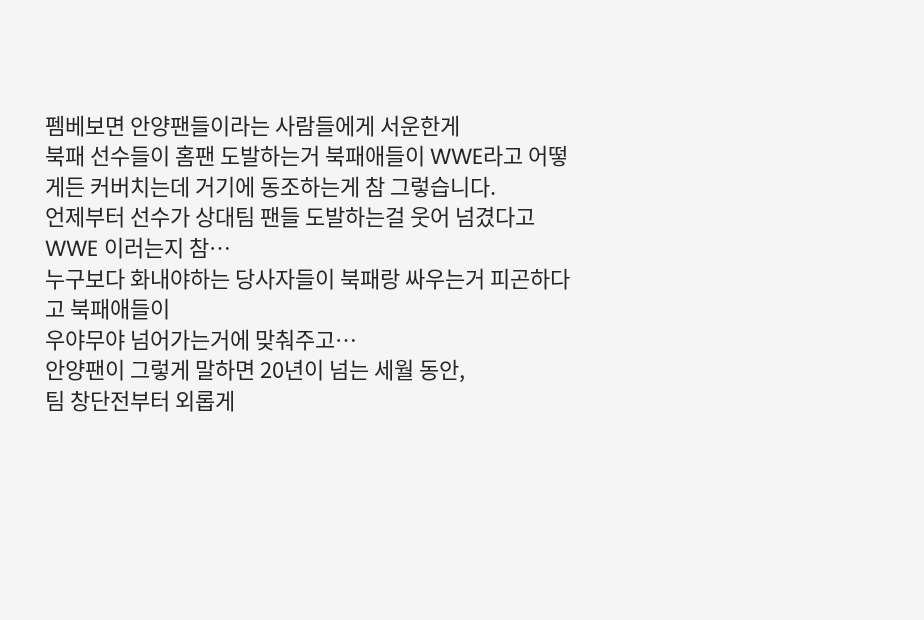펨베보면 안양팬들이라는 사람들에게 서운한게
북패 선수들이 홈팬 도발하는거 북패애들이 WWE라고 어떻게든 커버치는데 거기에 동조하는게 참 그렇습니다.
언제부터 선수가 상대팀 팬들 도발하는걸 웃어 넘겼다고 WWE 이러는지 참…
누구보다 화내야하는 당사자들이 북패랑 싸우는거 피곤하다고 북패애들이
우야무야 넘어가는거에 맞춰주고…
안양팬이 그렇게 말하면 20년이 넘는 세월 동안,
팀 창단전부터 외롭게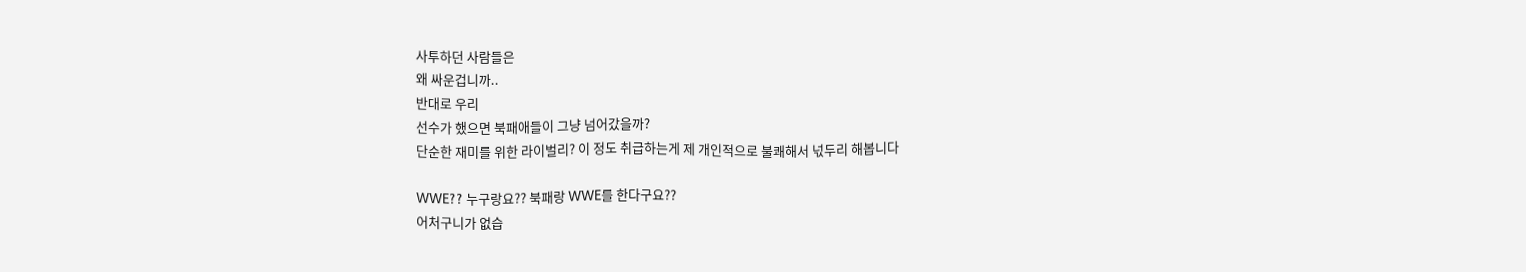사투하던 사람들은
왜 싸운겁니까..
반대로 우리
선수가 했으면 북패애들이 그냥 넘어갔을까?
단순한 재미를 위한 라이벌리? 이 정도 취급하는게 제 개인적으로 불쾌해서 넋두리 해봅니다

WWE?? 누구랑요?? 북패랑 WWE를 한다구요??
어처구니가 없습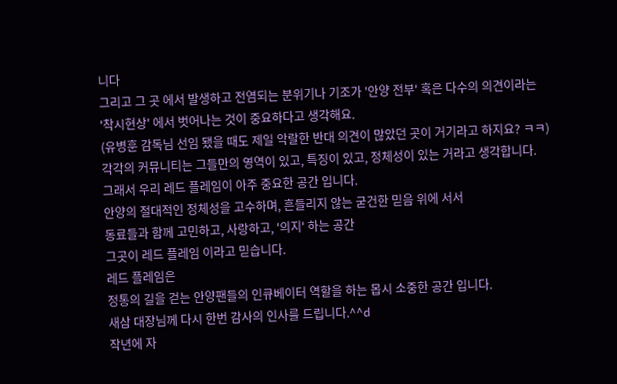니다
그리고 그 곳 에서 발생하고 전염되는 분위기나 기조가 '안양 전부' 혹은 다수의 의견이라는
'착시현상' 에서 벗어나는 것이 중요하다고 생각해요.
(유병훈 감독님 선임 됐을 때도 제일 악랄한 반대 의견이 많았던 곳이 거기라고 하지요? ㅋㅋ)
각각의 커뮤니티는 그들만의 영역이 있고, 특징이 있고, 정체성이 있는 거라고 생각합니다.
그래서 우리 레드 플레임이 아주 중요한 공간 입니다.
안양의 절대적인 정체성을 고수하며, 흔들리지 않는 굳건한 믿음 위에 서서
동료들과 함께 고민하고, 사랑하고, '의지' 하는 공간
그곳이 레드 플레임 이라고 믿습니다.
레드 플레임은
정통의 길을 걷는 안양팬들의 인큐베이터 역할을 하는 몹시 소중한 공간 입니다.
새삼 대장님께 다시 한번 감사의 인사를 드립니다.^^d
작년에 자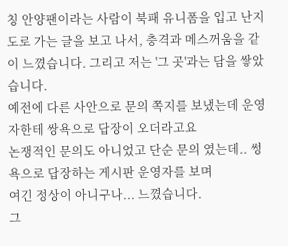칭 안양팬이라는 사람이 북패 유니폼을 입고 난지도로 가는 글을 보고 나서, 충격과 메스꺼움을 같이 느꼈습니다. 그리고 저는 '그 곳'과는 담을 쌓았습니다.
예전에 다른 사안으로 문의 쪽지를 보냈는데 운영자한테 쌍욕으로 답장이 오더라고요
논쟁적인 문의도 아니었고 단순 문의 였는데.. 썽욕으로 답장하는 게시판 운영자를 보며
여긴 정상이 아니구나... 느꼈습니다.
그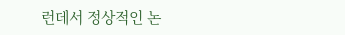런데서 정상적인 논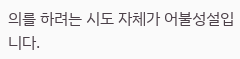의를 하려는 시도 자체가 어불성설입니다.